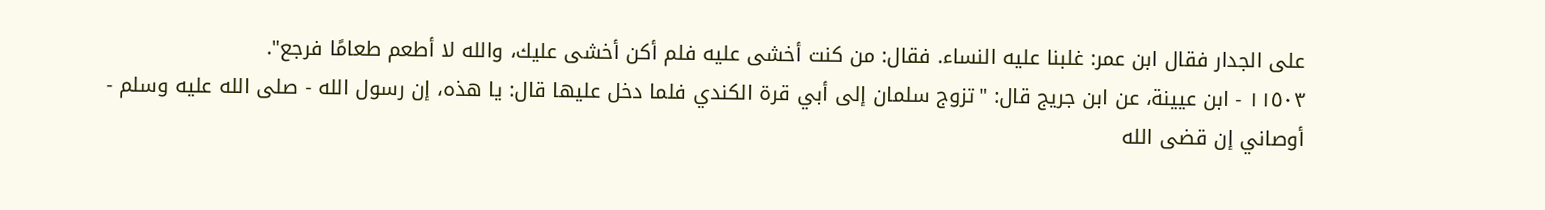على الجدار فقال ابن عمر: غلبنا عليه النساء. فقال: من كنت أخشى عليه فلم أكن أخشى عليك، والله لا أطعم طعامًا فرجع".
١١٥٠٣ - ابن عيينة، عن ابن جريج قال: "تزوج سلمان إلى أبي قرة الكندي فلما دخل عليها قال: يا هذه، إن رسول الله - صلى الله عليه وسلم - أوصاني إن قضى الله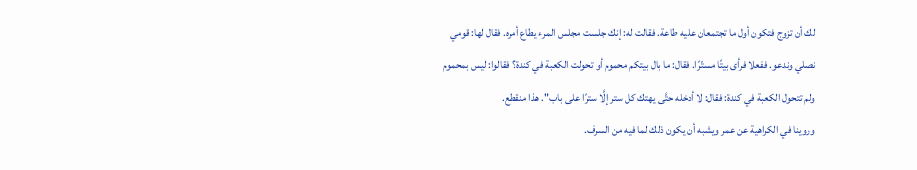لك أن تزوج فتكون أول ما تجتمعان عليه طاعة. فقالت له: إنك جلست مجلس المرء يطاع أمره. فقال لها: قومي نصلي وندعو. ففعلا فرأى بيتًا مستّرًا. فقال: ما بال بيتكم محموم أو تحولت الكعبة في كندة؟ فقالوا: ليس بمحموم ولم تتحول الكعبة في كندة: فقال: لا أدخله حتَّى يهتك كل ستر إلَّا سترًا على باب". هذا منقطع.
وروينا في الكراهية عن عمر ويشبه أن يكون ذلك لما فيه من السرف.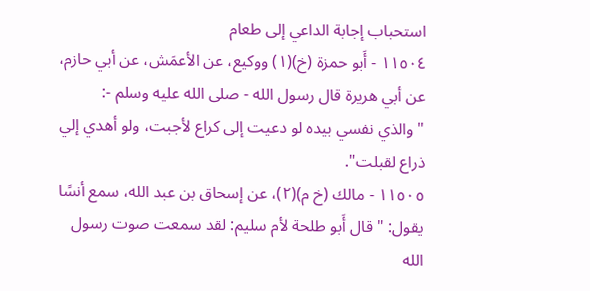استحباب إجابة الداعي إلى طعام
١١٥٠٤ - أَبو حمزة (خ)(١) ووكيع، عن الأعمَش، عن أبي حازم، عن أبي هريرة قال رسول الله - صلى الله عليه وسلم -: "والذي نفسي بيده لو دعيت إلى كراع لأجبت، ولو أهدي إلي ذراع لقبلت".
١١٥٠٥ - مالك (خ م)(٢)، عن إسحاق بن عبد الله، سمع أنسًا يقول: "قال أَبو طلحة لأم سليم: لقد سمعت صوت رسول الله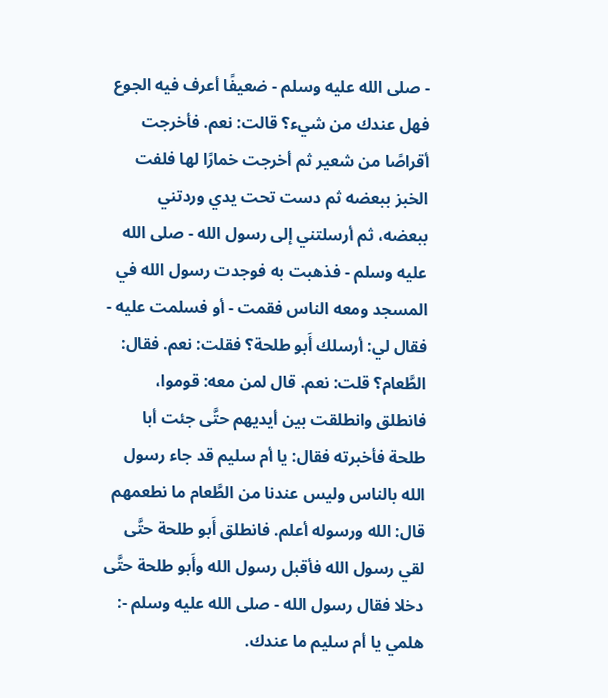- صلى الله عليه وسلم - ضعيفًا أعرف فيه الجوع فهل عندك من شيء؟ قالت: نعم. فأخرجت أقراصًا من شعير ثم أخرجت خمارًا لها فلفت الخبز ببعضه ثم دست تحت يدي وردتني ببعضه، ثم أرسلتني إلى رسول الله - صلى الله عليه وسلم - فذهبت به فوجدت رسول الله في المسجد ومعه الناس فقمت - أو فسلمت عليه - فقال لي: أرسلك أَبو طلحة؟ فقلت: نعم. فقال: الطَّعام؟ قلت: نعم. قال لمن معه: قوموا، فانطلق وانطلقت بين أيديهم حتَّى جئت أبا طلحة فأخبرته فقال: يا أم سليم قد جاء رسول الله بالناس وليس عندنا من الطَّعام ما نطعمهم قال: الله ورسوله أعلم. فانطلق أَبو طلحة حتَّى لقي رسول الله فأقبل رسول الله وأَبو طلحة حتَّى دخلا فقال رسول الله - صلى الله عليه وسلم -: هلمي يا أم سليم ما عندك.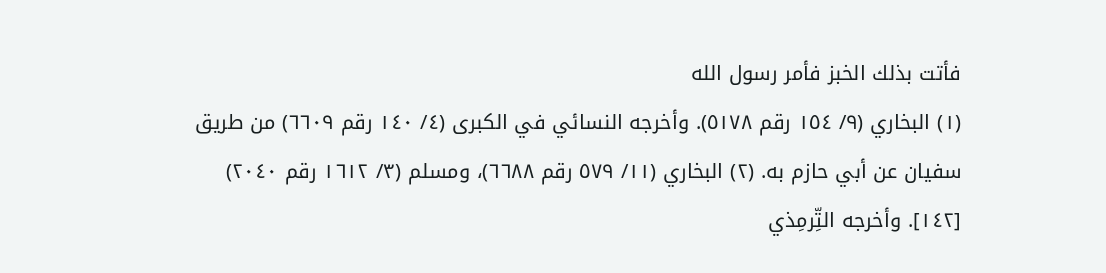فأتت بذلك الخبز فأمر رسول الله
(١) البخاري (٩/ ١٥٤ رقم ٥١٧٨). وأخرجه النسائي في الكبرى (٤/ ١٤٠ رقم ٦٦٠٩) من طريق سفيان عن أبي حازم به. (٢) البخاري (١١/ ٥٧٩ رقم ٦٦٨٨)، ومسلم (٣/ ١٦١٢ رقم ٢٠٤٠) [١٤٢]. وأخرجه التِّرمِذي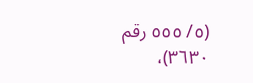(٥/ ٥٥٥ رقم ٣٦٣٠)،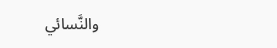والنَّسائي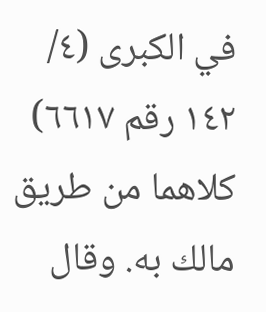في الكبرى (٤/ ١٤٢ رقم ٦٦١٧) كلاهما من طريق مالك به. وقال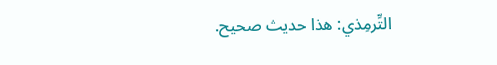التِّرمِذي: هذا حديث صحيح.